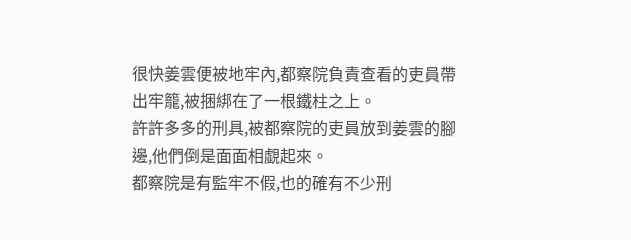很快姜雲便被地牢內,都察院負責查看的吏員帶出牢籠,被捆綁在了一根鐵柱之上。
許許多多的刑具,被都察院的吏員放到姜雲的腳邊,他們倒是面面相覷起來。
都察院是有監牢不假,也的確有不少刑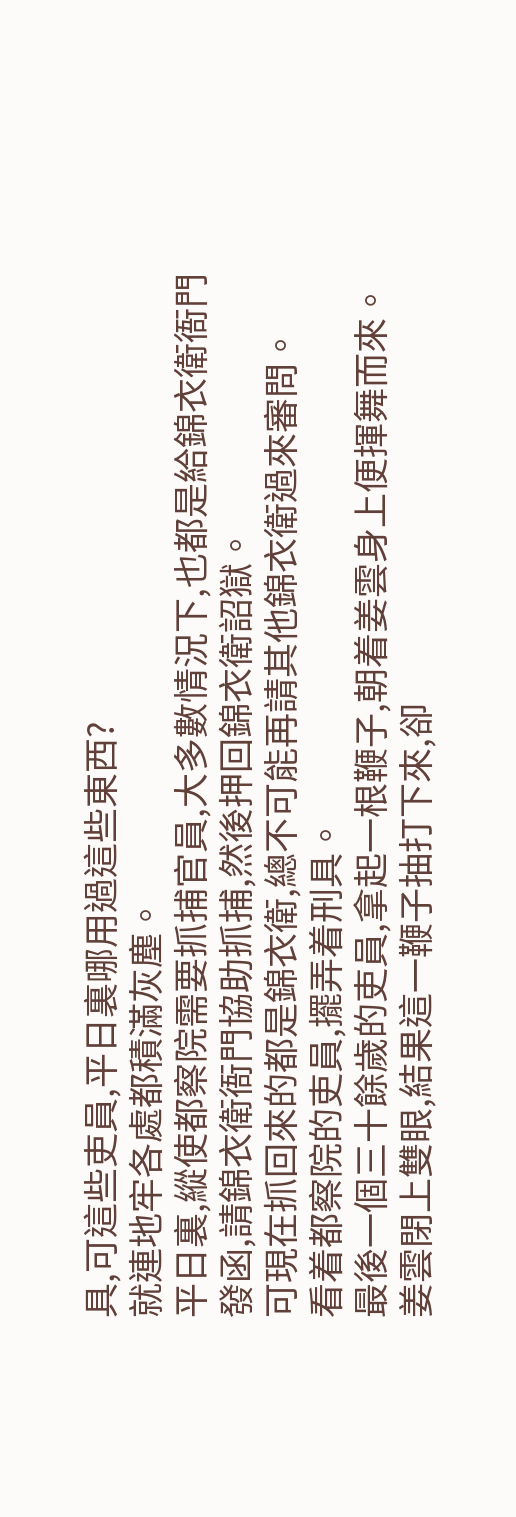具,可這些吏員,平日裏哪用過這些東西?
就連地牢各處都積滿灰塵。
平日裏,縱使都察院需要抓捕官員,大多數情況下,也都是給錦衣衛衙門發函,請錦衣衛衙門協助抓捕,然後押回錦衣衛詔獄。
可現在抓回來的都是錦衣衛,總不可能再請其他錦衣衛過來審問。
看着都察院的吏員,擺弄着刑具。
最後一個三十餘歲的吏員,拿起一根鞭子,朝着姜雲身上便揮舞而來。
姜雲閉上雙眼,結果這一鞭子抽打下來,卻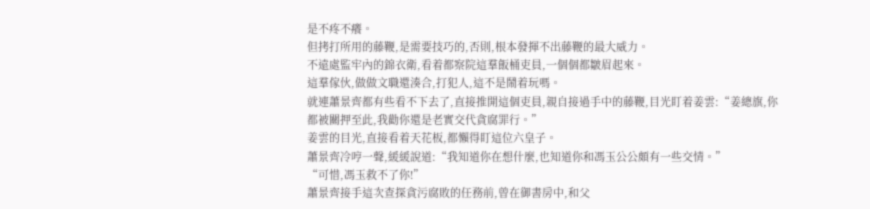是不疼不癢。
但拷打所用的藤鞭,是需要技巧的,否則,根本發揮不出藤鞭的最大威力。
不遠處監牢內的錦衣衛,看着都察院這羣飯桶吏員,一個個都皺眉起來。
這羣傢伙,做做文職還湊合,打犯人,這不是鬧着玩嗎。
就連蕭景齊都有些看不下去了,直接推開這個吏員,親自接過手中的藤鞭,目光盯着姜雲:“姜總旗,你都被關押至此,我勸你還是老實交代貪腐罪行。”
姜雲的目光,直接看着天花板,都懶得盯這位六皇子。
蕭景齊冷哼一聲,緩緩說道:“我知道你在想什麼,也知道你和馮玉公公頗有一些交情。”
“可惜,馮玉救不了你!”
蕭景齊接手這次查探貪污腐敗的任務前,曾在御書房中,和父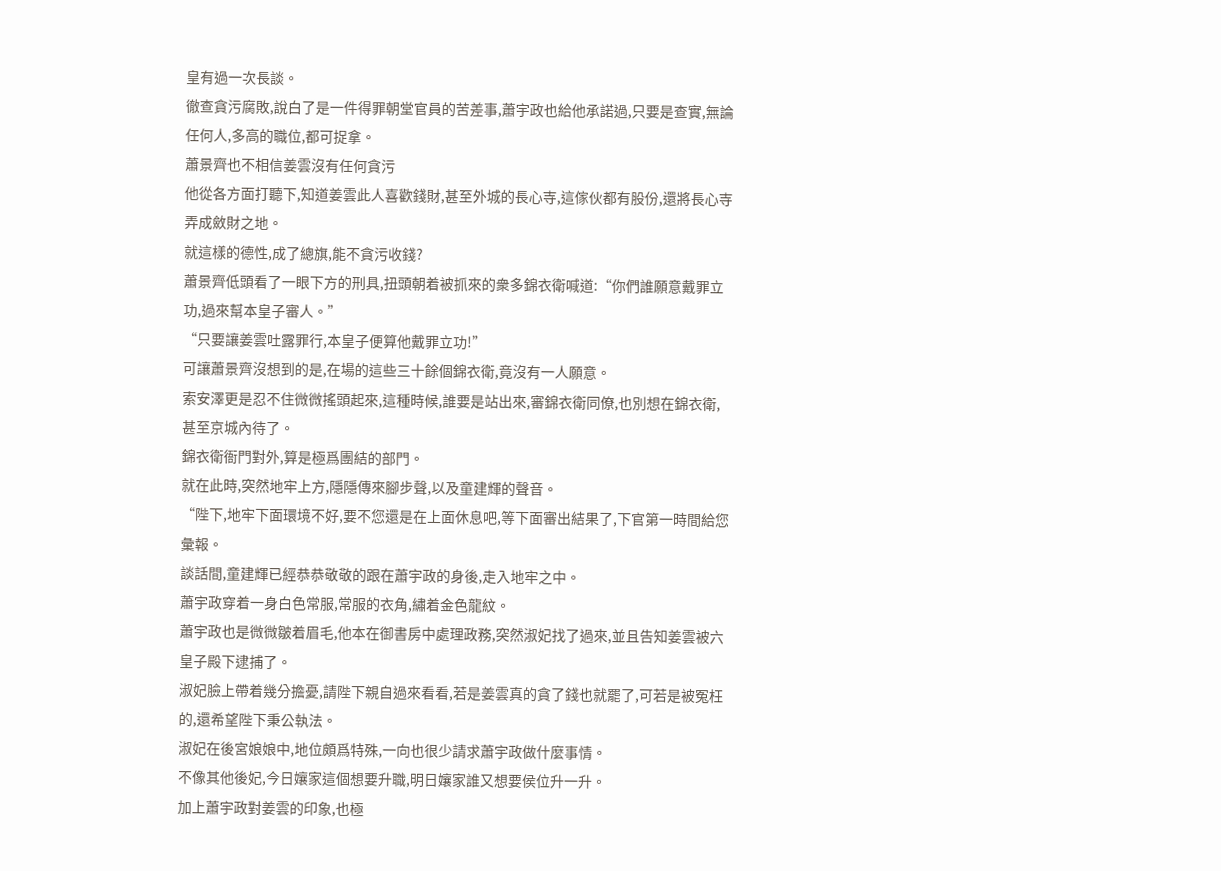皇有過一次長談。
徹查貪污腐敗,說白了是一件得罪朝堂官員的苦差事,蕭宇政也給他承諾過,只要是查實,無論任何人,多高的職位,都可捉拿。
蕭景齊也不相信姜雲沒有任何貪污
他從各方面打聽下,知道姜雲此人喜歡錢財,甚至外城的長心寺,這傢伙都有股份,還將長心寺弄成斂財之地。
就這樣的德性,成了總旗,能不貪污收錢?
蕭景齊低頭看了一眼下方的刑具,扭頭朝着被抓來的衆多錦衣衛喊道:“你們誰願意戴罪立功,過來幫本皇子審人。”
“只要讓姜雲吐露罪行,本皇子便算他戴罪立功!”
可讓蕭景齊沒想到的是,在場的這些三十餘個錦衣衛,竟沒有一人願意。
索安澤更是忍不住微微搖頭起來,這種時候,誰要是站出來,審錦衣衛同僚,也別想在錦衣衛,甚至京城內待了。
錦衣衛衙門對外,算是極爲團結的部門。
就在此時,突然地牢上方,隱隱傳來腳步聲,以及童建輝的聲音。
“陛下,地牢下面環境不好,要不您還是在上面休息吧,等下面審出結果了,下官第一時間給您彙報。
談話間,童建輝已經恭恭敬敬的跟在蕭宇政的身後,走入地牢之中。
蕭宇政穿着一身白色常服,常服的衣角,繡着金色龍紋。
蕭宇政也是微微皺着眉毛,他本在御書房中處理政務,突然淑妃找了過來,並且告知姜雲被六皇子殿下逮捕了。
淑妃臉上帶着幾分擔憂,請陛下親自過來看看,若是姜雲真的貪了錢也就罷了,可若是被冤枉的,還希望陛下秉公執法。
淑妃在後宮娘娘中,地位頗爲特殊,一向也很少請求蕭宇政做什麼事情。
不像其他後妃,今日孃家這個想要升職,明日孃家誰又想要侯位升一升。
加上蕭宇政對姜雲的印象,也極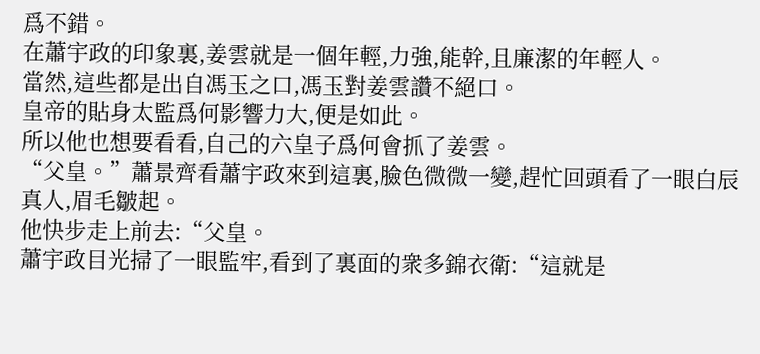爲不錯。
在蕭宇政的印象裏,姜雲就是一個年輕,力強,能幹,且廉潔的年輕人。
當然,這些都是出自馮玉之口,馮玉對姜雲讚不絕口。
皇帝的貼身太監爲何影響力大,便是如此。
所以他也想要看看,自己的六皇子爲何會抓了姜雲。
“父皇。”蕭景齊看蕭宇政來到這裏,臉色微微一變,趕忙回頭看了一眼白辰真人,眉毛皺起。
他快步走上前去:“父皇。
蕭宇政目光掃了一眼監牢,看到了裏面的衆多錦衣衛:“這就是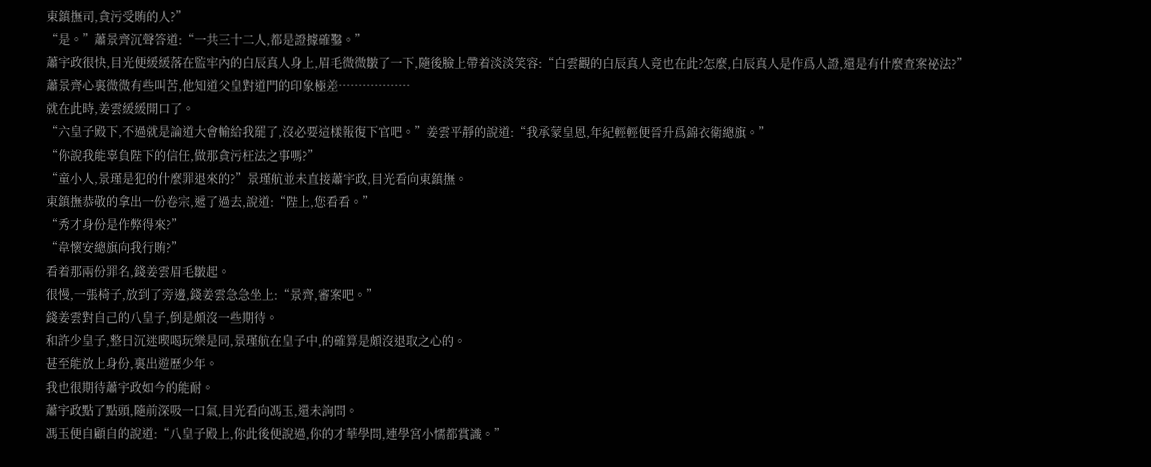東鎮撫司,貪污受賄的人?”
“是。”蕭景齊沉聲答道:“一共三十二人,都是證據確鑿。”
蕭宇政很快,目光便緩緩落在監牢內的白辰真人身上,眉毛微微皺了一下,隨後臉上帶着淡淡笑容:“白雲觀的白辰真人竟也在此?怎麼,白辰真人是作爲人證,還是有什麼查案祕法?”
蕭景齊心裏微微有些叫苦,他知道父皇對道門的印象極差………………
就在此時,姜雲緩緩開口了。
“六皇子殿下,不過就是論道大會輸給我罷了,沒必要這樣報復下官吧。”姜雲平靜的說道:“我承蒙皇恩,年紀輕輕便晉升爲錦衣衛總旗。”
“你說我能辜負陛下的信任,做那貪污枉法之事嗎?”
“童小人,景瑾是犯的什麼罪退來的?”景瑾航並未直接蕭宇政,目光看向東鎮撫。
東鎮撫恭敬的拿出一份卷宗,遞了過去,說道:“陛上,您看看。”
“秀才身份是作弊得來?”
“韋懷安總旗向我行賄?”
看着那兩份罪名,錢姜雲眉毛皺起。
很慢,一張椅子,放到了旁邊,錢姜雲急急坐上:“景齊,審案吧。”
錢姜雲對自己的八皇子,倒是頗沒一些期待。
和許少皇子,整日沉迷喫喝玩樂是同,景瑾航在皇子中,的確算是頗沒退取之心的。
甚至能放上身份,裏出遊歷少年。
我也很期待蕭宇政如今的能耐。
蕭宇政點了點頭,隨前深吸一口氣,目光看向馮玉,還未詢問。
馮玉便自顧自的說道:“八皇子殿上,你此後便說過,你的才華學問,連學宮小懦都賞識。”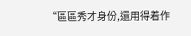“區區秀才身份,還用得着作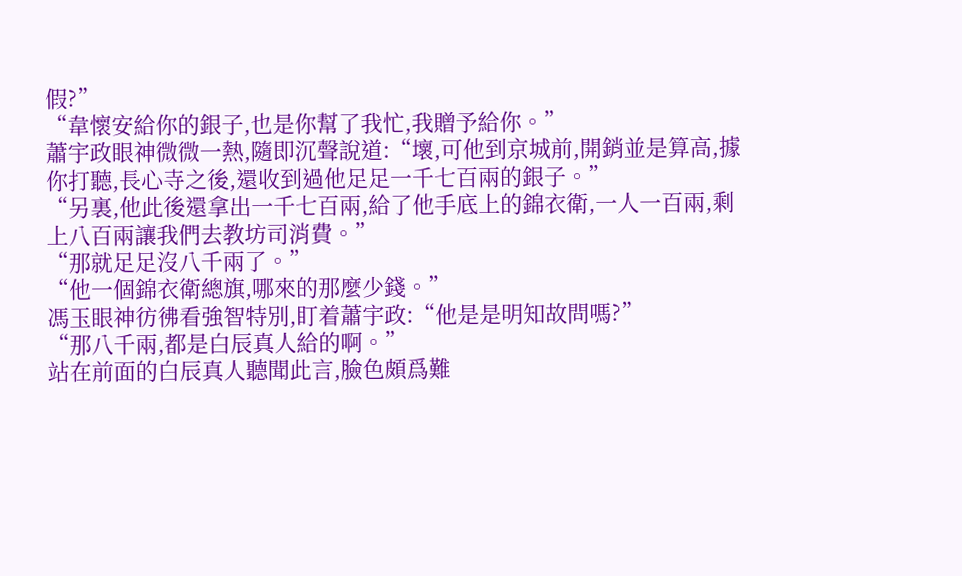假?”
“韋懷安給你的銀子,也是你幫了我忙,我贈予給你。”
蕭宇政眼神微微一熱,隨即沉聲說道:“壞,可他到京城前,開銷並是算高,據你打聽,長心寺之後,還收到過他足足一千七百兩的銀子。”
“另裏,他此後還拿出一千七百兩,給了他手底上的錦衣衛,一人一百兩,剩上八百兩讓我們去教坊司消費。”
“那就足足沒八千兩了。”
“他一個錦衣衛總旗,哪來的那麼少錢。”
馮玉眼神彷彿看強智特別,盯着蕭宇政:“他是是明知故問嗎?”
“那八千兩,都是白辰真人給的啊。”
站在前面的白辰真人聽聞此言,臉色頗爲難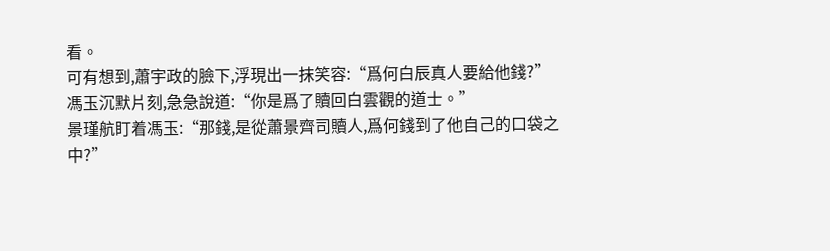看。
可有想到,蕭宇政的臉下,浮現出一抹笑容:“爲何白辰真人要給他錢?”
馮玉沉默片刻,急急說道:“你是爲了贖回白雲觀的道士。”
景瑾航盯着馮玉:“那錢,是從蕭景齊司贖人,爲何錢到了他自己的口袋之中?”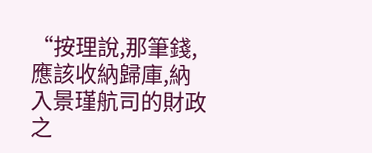“按理說,那筆錢,應該收納歸庫,納入景瑾航司的財政之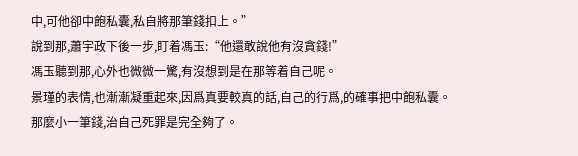中,可他卻中飽私囊,私自將那筆錢扣上。”
說到那,蕭宇政下後一步,盯着馮玉:“他還敢說他有沒貪錢!”
馮玉聽到那,心外也微微一驚,有沒想到是在那等着自己呢。
景瑾的表情,也漸漸凝重起來,因爲真要較真的話,自己的行爲,的確事把中飽私囊。
那麼小一筆錢,治自己死罪是完全夠了。